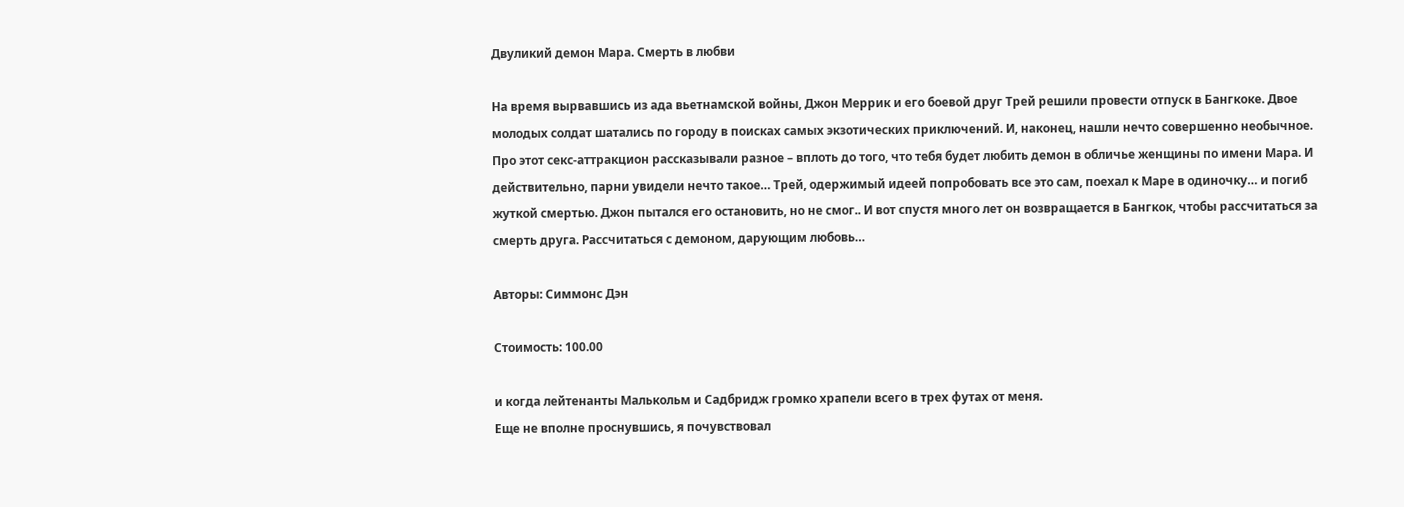Двуликий демон Мара. Смерть в любви

На время вырвавшись из ада вьетнамской войны, Джон Меррик и его боевой друг Трей решили провести отпуск в Бангкоке. Двое молодых солдат шатались по городу в поисках самых экзотических приключений. И, наконец, нашли нечто совершенно необычное. Про этот секс-аттракцион рассказывали разное – вплоть до того, что тебя будет любить демон в обличье женщины по имени Мара. И действительно, парни увидели нечто такое… Трей, одержимый идеей попробовать все это сам, поехал к Маре в одиночку… и погиб жуткой смертью. Джон пытался его остановить, но не смог.. И вот спустя много лет он возвращается в Бангкок, чтобы рассчитаться за смерть друга. Рассчитаться с демоном, дарующим любовь…

Авторы: Симмонс Дэн

Стоимость: 100.00

и когда лейтенанты Малькольм и Садбридж громко храпели всего в трех футах от меня.
Еще не вполне проснувшись, я почувствовал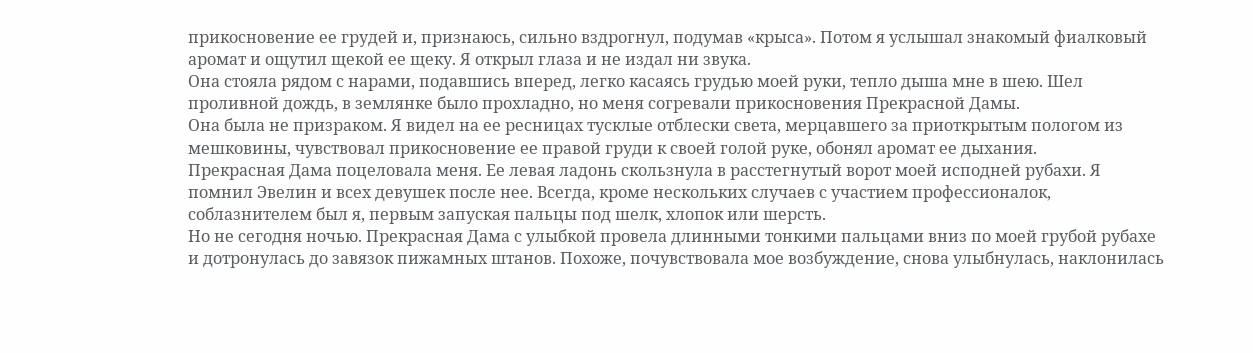прикосновение ее грудей и, признаюсь, сильно вздрогнул, подумав «крыса». Потом я услышал знакомый фиалковый аромат и ощутил щекой ее щеку. Я открыл глаза и не издал ни звука.
Она стояла рядом с нарами, подавшись вперед, легко касаясь грудью моей руки, тепло дыша мне в шею. Шел проливной дождь, в землянке было прохладно, но меня согревали прикосновения Прекрасной Дамы.
Она была не призраком. Я видел на ее ресницах тусклые отблески света, мерцавшего за приоткрытым пологом из мешковины, чувствовал прикосновение ее правой груди к своей голой руке, обонял аромат ее дыхания.
Прекрасная Дама поцеловала меня. Ее левая ладонь скользнула в расстегнутый ворот моей исподней рубахи. Я помнил Эвелин и всех девушек после нее. Всегда, кроме нескольких случаев с участием профессионалок, соблазнителем был я, первым запуская пальцы под шелк, хлопок или шерсть.
Но не сегодня ночью. Прекрасная Дама с улыбкой провела длинными тонкими пальцами вниз по моей грубой рубахе и дотронулась до завязок пижамных штанов. Похоже, почувствовала мое возбуждение, снова улыбнулась, наклонилась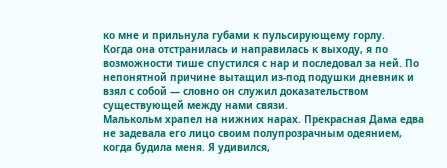ко мне и прильнула губами к пульсирующему горлу.
Когда она отстранилась и направилась к выходу, я по возможности тише спустился с нар и последовал за ней. По непонятной причине вытащил из-под подушки дневник и взял с собой — словно он служил доказательством существующей между нами связи.
Малькольм храпел на нижних нарах. Прекрасная Дама едва не задевала его лицо своим полупрозрачным одеянием, когда будила меня. Я удивился,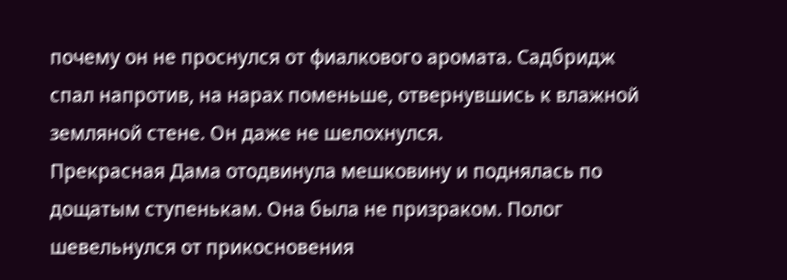почему он не проснулся от фиалкового аромата. Садбридж спал напротив, на нарах поменьше, отвернувшись к влажной земляной стене. Он даже не шелохнулся.
Прекрасная Дама отодвинула мешковину и поднялась по дощатым ступенькам. Она была не призраком. Полог шевельнулся от прикосновения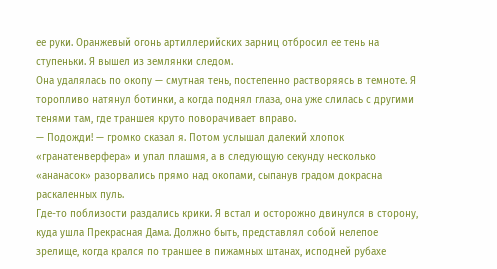ее руки. Оранжевый огонь артиллерийских зарниц отбросил ее тень на ступеньки. Я вышел из землянки следом.
Она удалялась по окопу — смутная тень, постепенно растворяясь в темноте. Я торопливо натянул ботинки, а когда поднял глаза, она уже слилась с другими тенями там, где траншея круто поворачивает вправо.
— Подожди! — громко сказал я. Потом услышал далекий хлопок «гранатенверфера» и упал плашмя, а в следующую секунду несколько «ананасок» разорвались прямо над окопами, сыпанув градом докрасна раскаленных пуль.
Где-то поблизости раздались крики. Я встал и осторожно двинулся в сторону, куда ушла Прекрасная Дама. Должно быть, представлял собой нелепое зрелище, когда крался по траншее в пижамных штанах, исподней рубахе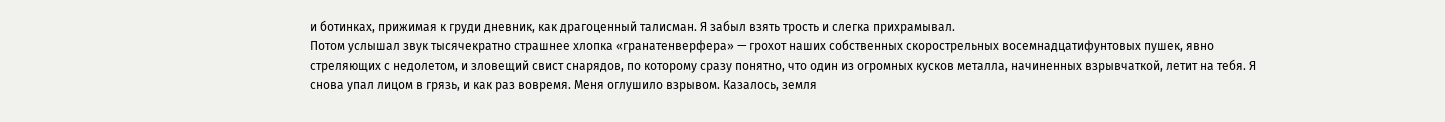и ботинках, прижимая к груди дневник, как драгоценный талисман. Я забыл взять трость и слегка прихрамывал.
Потом услышал звук тысячекратно страшнее хлопка «гранатенверфера» — грохот наших собственных скорострельных восемнадцатифунтовых пушек, явно стреляющих с недолетом, и зловещий свист снарядов, по которому сразу понятно, что один из огромных кусков металла, начиненных взрывчаткой, летит на тебя. Я снова упал лицом в грязь, и как раз вовремя. Меня оглушило взрывом. Казалось, земля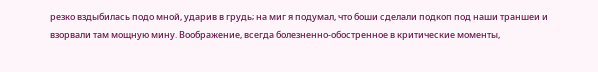резко вздыбилась подо мной, ударив в грудь; на миг я подумал, что боши сделали подкоп под наши траншеи и взорвали там мощную мину. Воображение, всегда болезненно-обостренное в критические моменты,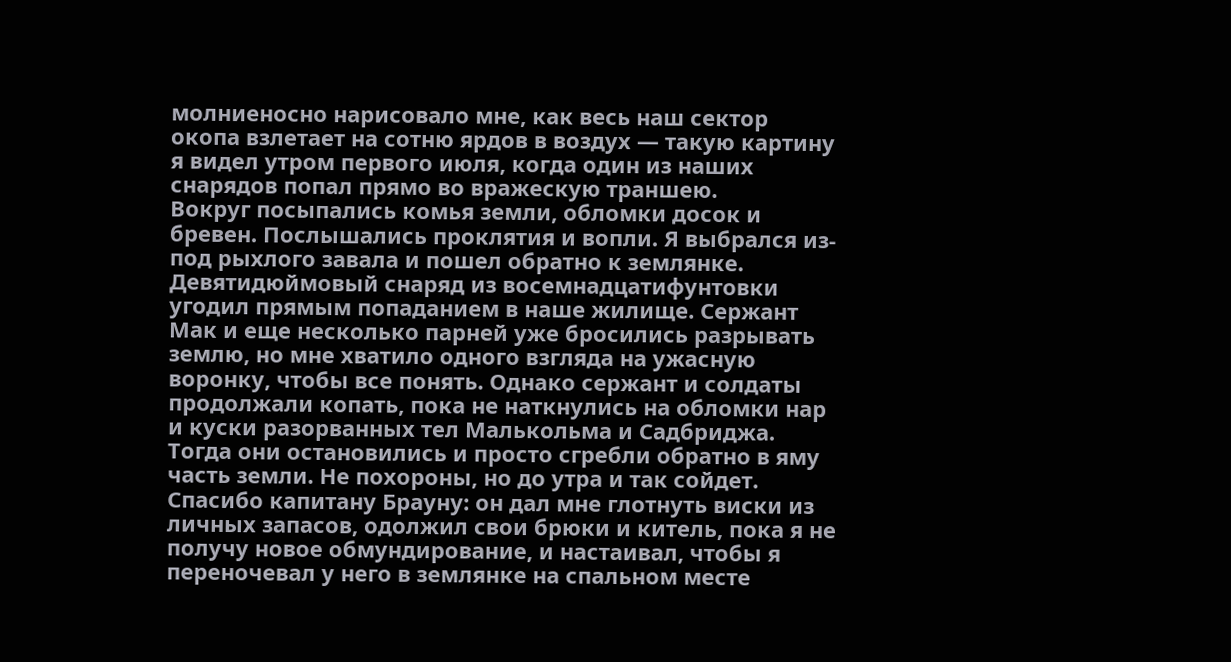молниеносно нарисовало мне, как весь наш сектор окопа взлетает на сотню ярдов в воздух — такую картину я видел утром первого июля, когда один из наших снарядов попал прямо во вражескую траншею.
Вокруг посыпались комья земли, обломки досок и бревен. Послышались проклятия и вопли. Я выбрался из-под рыхлого завала и пошел обратно к землянке.
Девятидюймовый снаряд из восемнадцатифунтовки угодил прямым попаданием в наше жилище. Сержант Мак и еще несколько парней уже бросились разрывать землю, но мне хватило одного взгляда на ужасную воронку, чтобы все понять. Однако сержант и солдаты продолжали копать, пока не наткнулись на обломки нар и куски разорванных тел Малькольма и Садбриджа. Тогда они остановились и просто сгребли обратно в яму часть земли. Не похороны, но до утра и так сойдет.
Спасибо капитану Брауну: он дал мне глотнуть виски из личных запасов, одолжил свои брюки и китель, пока я не получу новое обмундирование, и настаивал, чтобы я переночевал у него в землянке на спальном месте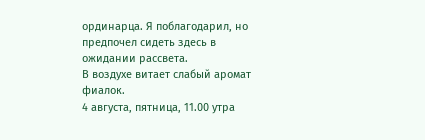ординарца. Я поблагодарил, но предпочел сидеть здесь в ожидании рассвета.
В воздухе витает слабый аромат фиалок.
4 августа, пятница, 11.00 утра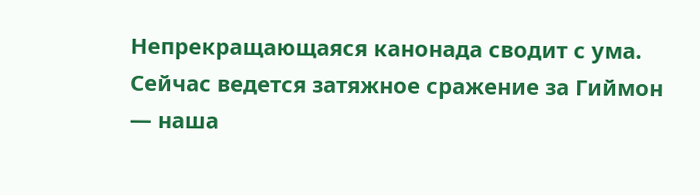Непрекращающаяся канонада сводит с ума. Сейчас ведется затяжное сражение за Гиймон — наша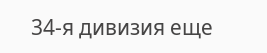34-я дивизия еще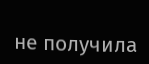не получила